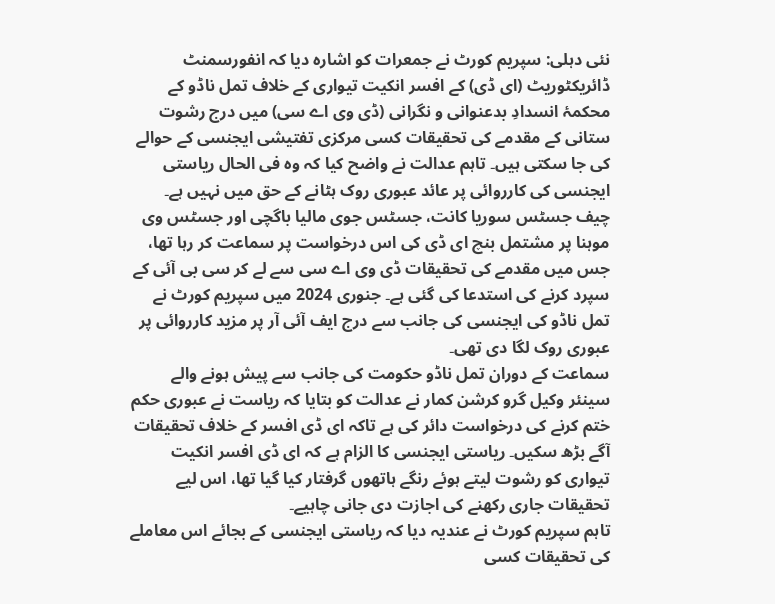نئی دہلی: سپریم کورٹ نے جمعرات کو اشارہ دیا کہ انفورسمنٹ ڈائریکٹوریٹ (ای ڈی) کے افسر انکیت تیواری کے خلاف تمل ناڈو کے محکمۂ انسدادِ بدعنوانی و نگرانی (ڈی وی اے سی) میں درج رشوت ستانی کے مقدمے کی تحقیقات کسی مرکزی تفتیشی ایجنسی کے حوالے کی جا سکتی ہیں۔ تاہم عدالت نے واضح کیا کہ وہ فی الحال ریاستی ایجنسی کی کارروائی پر عائد عبوری روک ہٹانے کے حق میں نہیں ہے۔
چیف جسٹس سوریا کانت، جسٹس جوی مالیا باگچی اور جسٹس وی موہنا پر مشتمل بنچ ای ڈی کی اس درخواست پر سماعت کر رہا تھا، جس میں مقدمے کی تحقیقات ڈی وی اے سی سے لے کر سی بی آئی کے سپرد کرنے کی استدعا کی گئی ہے۔ جنوری 2024 میں سپریم کورٹ نے تمل ناڈو کی ایجنسی کی جانب سے درج ایف آئی آر پر مزید کارروائی پر عبوری روک لگا دی تھی۔
سماعت کے دوران تمل ناڈو حکومت کی جانب سے پیش ہونے والے سینئر وکیل گرو کرشن کمار نے عدالت کو بتایا کہ ریاست نے عبوری حکم ختم کرنے کی درخواست دائر کی ہے تاکہ ای ڈی افسر کے خلاف تحقیقات آگے بڑھ سکیں۔ ریاستی ایجنسی کا الزام ہے کہ ای ڈی افسر انکیت تیواری کو رشوت لیتے ہوئے رنگے ہاتھوں گرفتار کیا گیا تھا، اس لیے تحقیقات جاری رکھنے کی اجازت دی جانی چاہیے۔
تاہم سپریم کورٹ نے عندیہ دیا کہ ریاستی ایجنسی کے بجائے اس معاملے کی تحقیقات کسی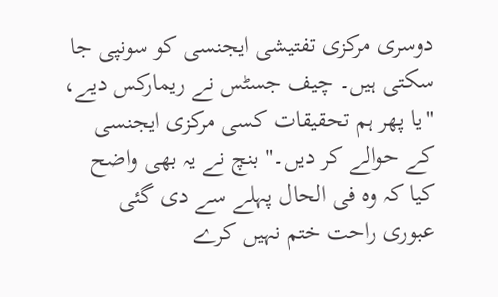دوسری مرکزی تفتیشی ایجنسی کو سونپی جا سکتی ہیں۔ چیف جسٹس نے ریمارکس دیے، "یا پھر ہم تحقیقات کسی مرکزی ایجنسی کے حوالے کر دیں۔" بنچ نے یہ بھی واضح کیا کہ وہ فی الحال پہلے سے دی گئی عبوری راحت ختم نہیں کرے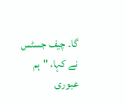گا۔ چیف جسٹس نے کہا، "ہم عبوری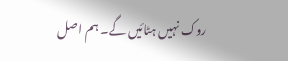روک نہیں ہٹائیں گے۔ ہم اصل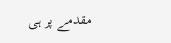مقدمے پر ہی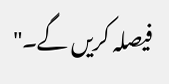فیصلہ کریں گے۔"